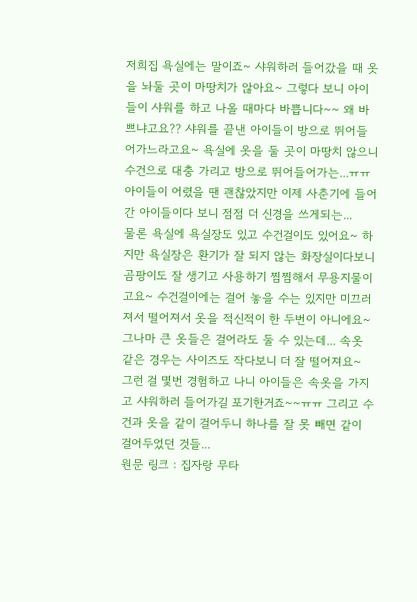저희집 욕실에는 말이죠~ 샤워하러 들어갔을 때 옷을 놔둘 곳이 마땅치가 않아요~ 그렇다 보니 아이들이 샤워를 하고 나올 때마다 바쁩니다~~ 왜 바쁘냐고요?? 샤워를 끝낸 아이들이 방으로 뛰어들어가느라고요~ 욕실에 옷을 둘 곳이 마땅치 않으니 수건으로 대충 가리고 방으로 뛰어들어가는...ㅠㅠ 아이들이 어렸을 땐 괜찮았지만 이제 사춘기에 들어간 아이들이다 보니 점점 더 신경을 쓰게되는...
물론 욕실에 욕실장도 있고 수건걸이도 있어요~ 하지만 욕실장은 환기가 잘 되지 않는 화장실이다보니 곰팡이도 잘 생기고 사용하기 찜찜해서 무용지물이고요~ 수건걸이에는 걸어 놓을 수는 있지만 미끄러져서 떨어져서 옷을 적신적이 한 두번이 아니에요~ 그나마 큰 옷들은 걸어라도 둘 수 있는데... 속옷 같은 경우는 사이즈도 작다보니 더 잘 떨어져요~ 그런 걸 몇번 경험하고 나니 아이들은 속옷을 가지고 샤워하러 들어가길 포기한거죠~~ㅠㅠ 그리고 수건과 옷을 같이 걸어두니 하나를 잘 못 빼면 같이 걸어두었던 것들...
원문 링크 : 집자랑 무타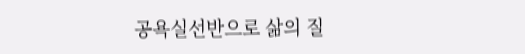공욕실선반으로 삶의 질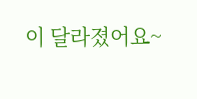이 달라졌어요~